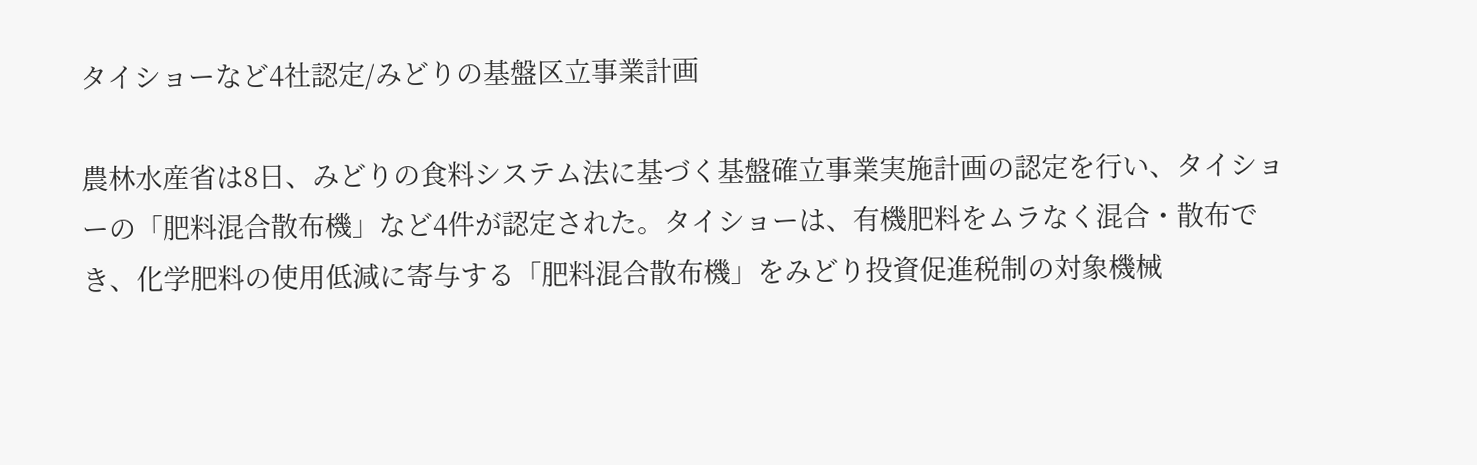タイショーなど4社認定/みどりの基盤区立事業計画

農林水産省は8日、みどりの食料システム法に基づく基盤確立事業実施計画の認定を行い、タイショーの「肥料混合散布機」など4件が認定された。タイショーは、有機肥料をムラなく混合・散布でき、化学肥料の使用低減に寄与する「肥料混合散布機」をみどり投資促進税制の対象機械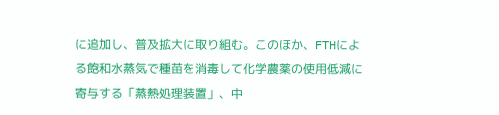に追加し、普及拡大に取り組む。このほか、FTHによる飽和水蒸気で種苗を消毒して化学農薬の使用低減に寄与する「蒸熱処理装置」、中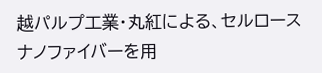越パルプ工業・丸紅による、セルロースナノファイバーを用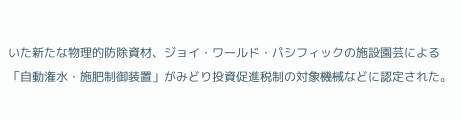いた新たな物理的防除資材、ジョイ・ワールド・パシフィックの施設園芸による「自動潅水・施肥制御装置」がみどり投資促進税制の対象機械などに認定された。